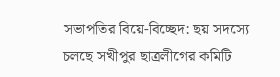সভাপতির বিয়ে-বিচ্ছেদ: ছয় সদস্যে চলছে সখীপুর ছাত্রলীগের কমিটি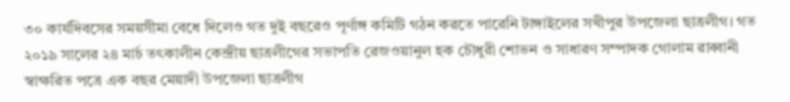৩০ কার্যদিবসের সময়সীমা বেধে দিলেও গত দুই বছরেও পূর্ণাঙ্গ কমিটি গঠন করতে পারেনি টাঙ্গাইলের সখীপুর উপজেলা ছাত্রলীগ। গত ২০১৯ সালের ২৪ মার্চ তৎকালীন কেন্দ্রীয় ছাত্রলীগের সভাপতি রেজওয়ানুল হক চৌধুরী শোভন ও সাধারণ সম্পাদক গোলাম রাব্বানী স্বাক্ষরিত পত্রে এক বছর মেয়াদী উপজেলা ছাত্রলীগ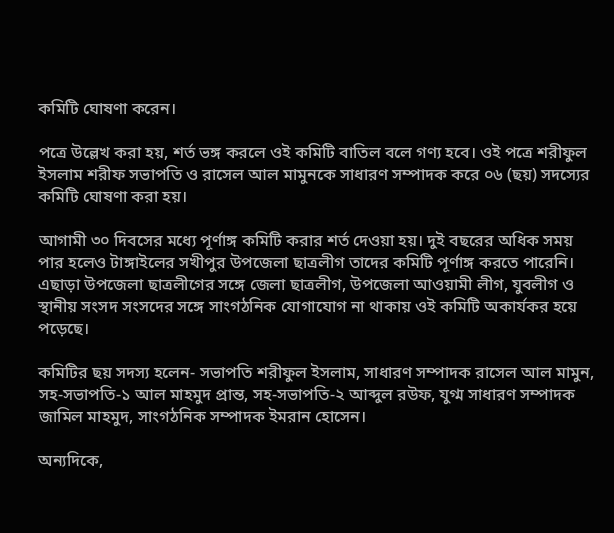কমিটি ঘোষণা করেন।

পত্রে উল্লেখ করা হয়, শর্ত ভঙ্গ করলে ওই কমিটি বাতিল বলে গণ্য হবে। ওই পত্রে শরীফুল ইসলাম শরীফ সভাপতি ও রাসেল আল মামুনকে সাধারণ সম্পাদক করে ০৬ (ছয়) সদস্যের কমিটি ঘোষণা করা হয়।

আগামী ৩০ দিবসের মধ্যে পূর্ণাঙ্গ কমিটি করার শর্ত দেওয়া হয়। দুই বছরের অধিক সময় পার হলেও টাঙ্গাইলের সখীপুর উপজেলা ছাত্রলীগ তাদের কমিটি পূর্ণাঙ্গ করতে পারেনি। এছাড়া উপজেলা ছাত্রলীগের সঙ্গে জেলা ছাত্রলীগ, উপজেলা আওয়ামী লীগ, যুবলীগ ও স্থানীয় সংসদ সংসদের সঙ্গে সাংগঠনিক যোগাযোগ না থাকায় ওই কমিটি অকার্যকর হয়ে পড়েছে।

কমিটির ছয় সদস্য হলেন- সভাপতি শরীফুল ইসলাম, সাধারণ সম্পাদক রাসেল আল মামুন, সহ-সভাপতি-১ আল মাহমুদ প্রান্ত, সহ-সভাপতি-২ আব্দুল রউফ, যুগ্ম সাধারণ সম্পাদক জামিল মাহমুদ, সাংগঠনিক সম্পাদক ইমরান হোসেন।

অন্যদিকে,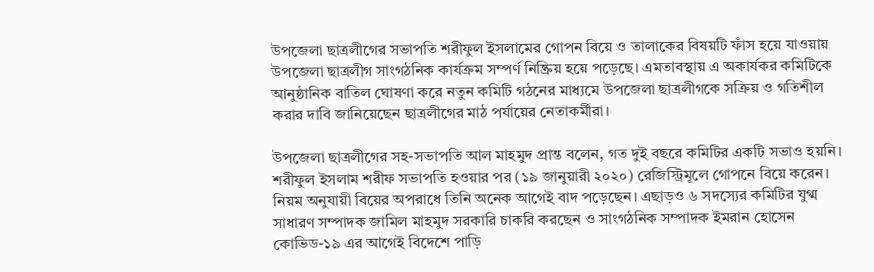উপজেলা ছাত্রলীগের সভাপতি শরীফুল ইসলামের গোপন বিয়ে ও তালাকের বিষয়টি ফাঁস হয়ে যাওয়ায় উপজেলা ছাত্রলীগ সাংগঠনিক কার্যক্রম সম্পর্ণ নিষ্ক্রিয় হয়ে পড়েছে। এমতাবস্থায় এ অকার্যকর কমিটিকে আনুষ্ঠানিক বাতিল ঘোষণা করে নতুন কমিটি গঠনের মাধ্যমে উপজেলা ছাত্রলীগকে সক্রিয় ও গতিশীল করার দাবি জানিয়েছেন ছাত্রলীগের মাঠ পর্যায়ের নেতাকর্মীরা।

উপজেলা ছাত্রলীগের সহ-সভাপতি আল মাহমুদ প্রান্ত বলেন, গত দুই বছরে কমিটির একটি সভাও হয়নি। শরীফুল ইসলাম শরীফ সভাপতি হওয়ার পর (১৯ জানুয়ারী ২০২০) রেজিস্ট্রিমূলে গোপনে বিয়ে করেন। নিয়ম অনুযায়ী বিয়ের অপরাধে তিনি অনেক আগেই বাদ পড়েছেন। এছাড়ও ৬ সদস্যের কমিটির যুগ্ম সাধারণ সম্পাদক জামিল মাহমুদ সরকারি চাকরি করছেন ও সাংগঠনিক সম্পাদক ইমরান হোসেন কোভিড-১৯ এর আগেই বিদেশে পাড়ি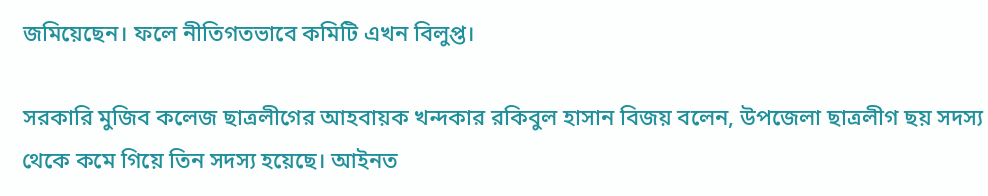জমিয়েছেন। ফলে নীতিগতভাবে কমিটি এখন বিলুপ্ত।

সরকারি মুজিব কলেজ ছাত্রলীগের আহবায়ক খন্দকার রকিবুল হাসান বিজয় বলেন, উপজেলা ছাত্রলীগ ছয় সদস্য থেকে কমে গিয়ে তিন সদস্য হয়েছে। আইনত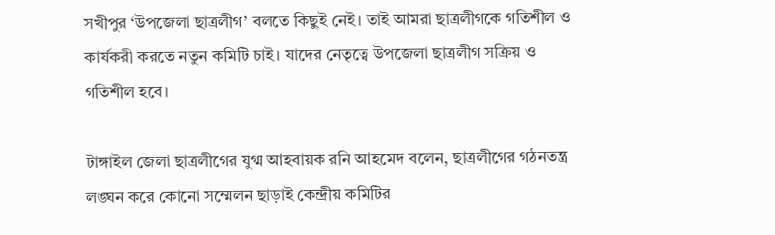সখীপুর ‘উপজেলা ছাত্রলীগ’ বলতে কিছুই নেই। তাই আমরা ছাত্রলীগকে গতিশীল ও কার্যকরী করতে নতুন কমিটি চাই। যাদের নেতৃত্বে উপজেলা ছাত্রলীগ সক্রিয় ও গতিশীল হবে।

টাঙ্গাইল জেলা ছাত্রলীগের যুগ্ম আহবায়ক রনি আহমেদ বলেন, ছাত্রলীগের গঠনতন্ত্র লঙ্ঘন করে কোনো সম্মেলন ছাড়াই কেন্দ্রীয় কমিটির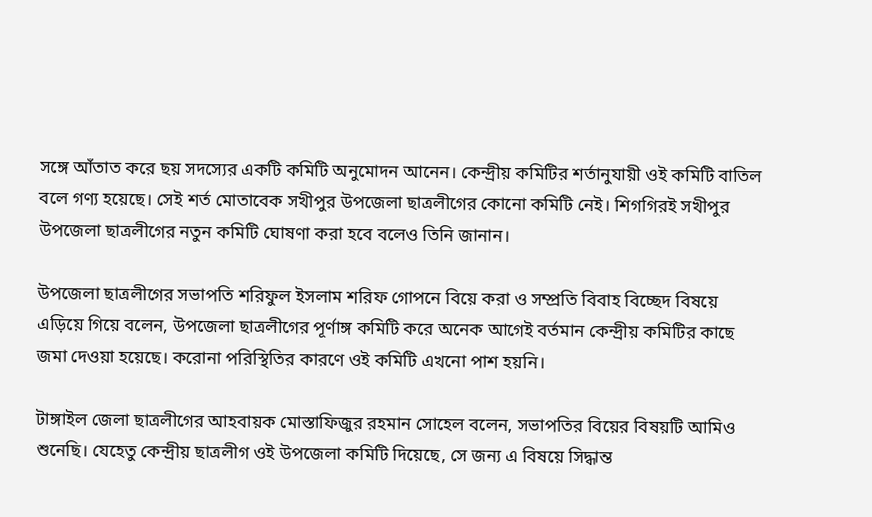সঙ্গে আঁতাত করে ছয় সদস্যের একটি কমিটি অনুমোদন আনেন। কেন্দ্রীয় কমিটির শর্তানুযায়ী ওই কমিটি বাতিল বলে গণ্য হয়েছে। সেই শর্ত মোতাবেক সখীপুর উপজেলা ছাত্রলীগের কোনো কমিটি নেই। শিগগিরই সখীপুর উপজেলা ছাত্রলীগের নতুন কমিটি ঘোষণা করা হবে বলেও তিনি জানান।

উপজেলা ছাত্রলীগের সভাপতি শরিফুল ইসলাম শরিফ গোপনে বিয়ে করা ও সম্প্রতি বিবাহ বিচ্ছেদ বিষয়ে এড়িয়ে গিয়ে বলেন, উপজেলা ছাত্রলীগের পূর্ণাঙ্গ কমিটি করে অনেক আগেই বর্তমান কেন্দ্রীয় কমিটির কাছে জমা দেওয়া হয়েছে। করোনা পরিস্থিতির কারণে ওই কমিটি এখনো পাশ হয়নি।

টাঙ্গাইল জেলা ছাত্রলীগের আহবায়ক মোস্তাফিজুর রহমান সোহেল বলেন, সভাপতির বিয়ের বিষয়টি আমিও শুনেছি। যেহেতু কেন্দ্রীয় ছাত্রলীগ ওই উপজেলা কমিটি দিয়েছে, সে জন্য এ বিষয়ে সিদ্ধান্ত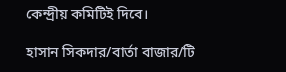কেন্দ্রীয় কমিটিই দিবে।

হাসান সিকদার/বার্তা বাজার/টি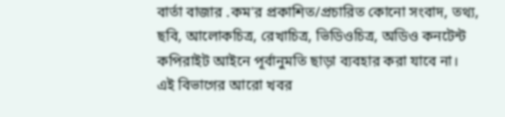বার্তা বাজার .কম'র প্রকাশিত/প্রচারিত কোনো সংবাদ, তথ্য, ছবি, আলোকচিত্র, রেখাচিত্র, ভিডিওচিত্র, অডিও কনটেন্ট কপিরাইট আইনে পূর্বানুমতি ছাড়া ব্যবহার করা যাবে না।
এই বিভাগের আরো খবর